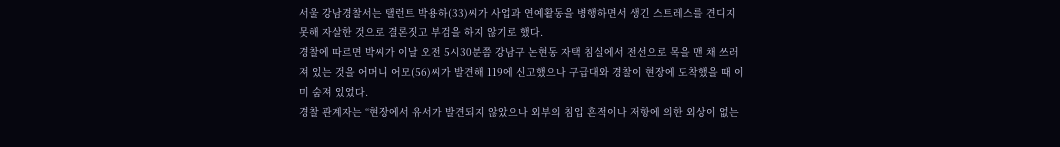서울 강남경찰서는 탤런트 박용하(33)씨가 사업과 연예활동을 병행하면서 생긴 스트레스를 견디지 못해 자살한 것으로 결론짓고 부검을 하지 않기로 했다.
경찰에 따르면 박씨가 이날 오전 5시30분쯤 강남구 논현동 자택 침실에서 전선으로 목을 맨 채 쓰러져 있는 것을 어머니 어모(56)씨가 발견해 119에 신고했으나 구급대와 경찰이 현장에 도착했을 때 이미 숨져 있었다.
경찰 관계자는 “현장에서 유서가 발견되지 않았으나 외부의 침입 흔적이나 저항에 의한 외상이 없는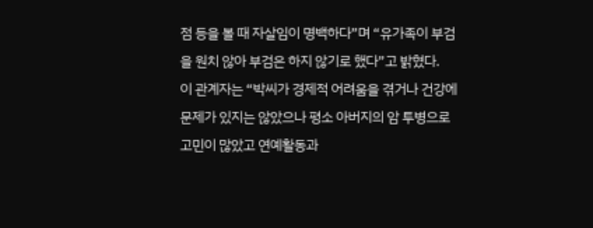점 등을 볼 때 자살임이 명백하다”며 “유가족이 부검을 원치 않아 부검은 하지 않기로 했다”고 밝혔다.
이 관계자는 “박씨가 경제적 어려움을 겪거나 건강에 문제가 있지는 않았으나 평소 아버지의 암 투병으로 고민이 많았고 연예활동과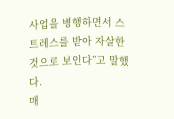사업을 병행하면서 스트레스를 받아 자살한 것으로 보인다”고 말했다.
매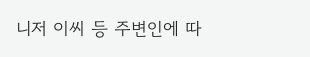니저 이씨 등 주변인에 따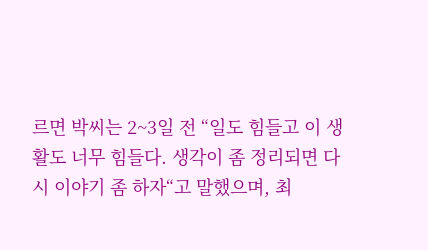르면 박씨는 2~3일 전 “일도 힘들고 이 생활도 너무 힘들다. 생각이 좀 정리되면 다시 이야기 좀 하자“고 말했으며, 최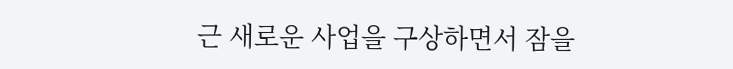근 새로운 사업을 구상하면서 잠을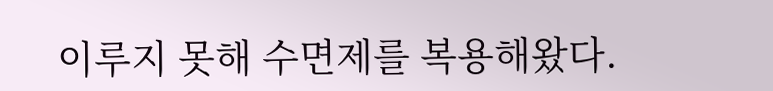이루지 못해 수면제를 복용해왔다.